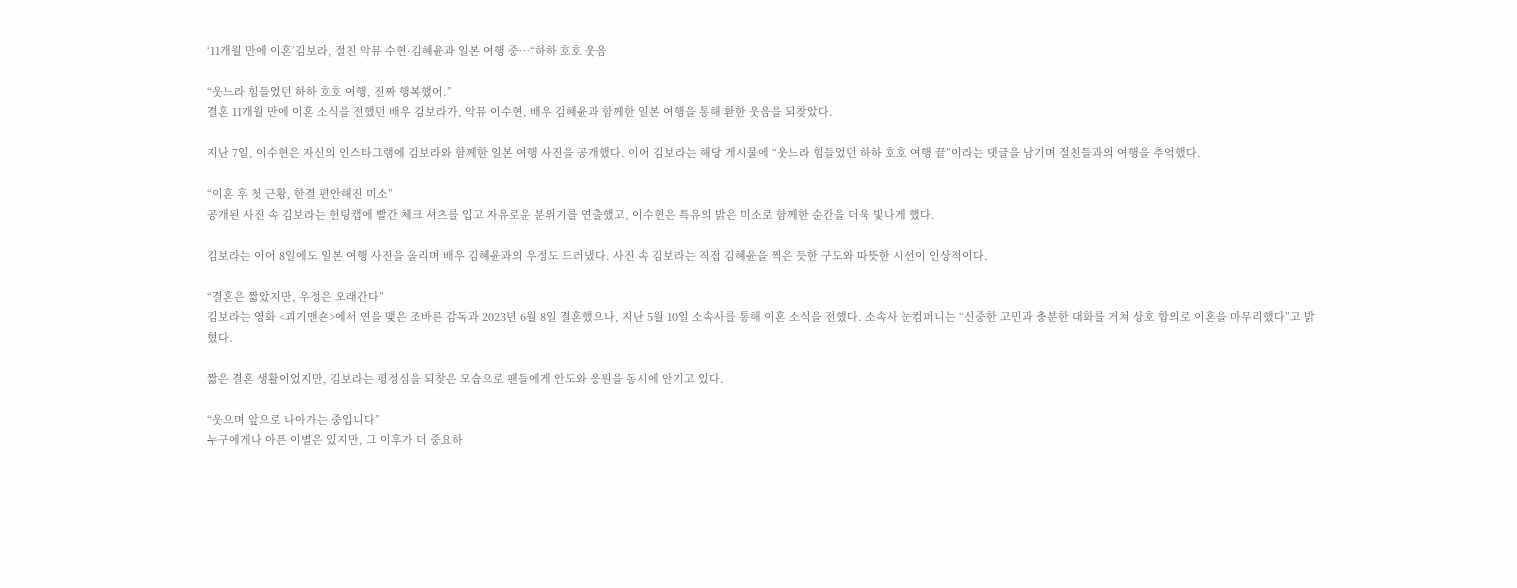‘11개월 만에 이혼’김보라, 절친 악뮤 수현·김혜윤과 일본 여행 중…“하하 호호 웃음

“웃느라 힘들었던 하하 호호 여행, 진짜 행복했어.”
결혼 11개월 만에 이혼 소식을 전했던 배우 김보라가, 악뮤 이수현, 배우 김혜윤과 함께한 일본 여행을 통해 환한 웃음을 되찾았다.

지난 7일, 이수현은 자신의 인스타그램에 김보라와 함께한 일본 여행 사진을 공개했다. 이어 김보라는 해당 게시물에 “웃느라 힘들었던 하하 호호 여행 끝”이라는 댓글을 남기며 절친들과의 여행을 추억했다.

“이혼 후 첫 근황, 한결 편안해진 미소”
공개된 사진 속 김보라는 헌팅캡에 빨간 체크 셔츠를 입고 자유로운 분위기를 연출했고, 이수현은 특유의 밝은 미소로 함께한 순간을 더욱 빛나게 했다.

김보라는 이어 8일에도 일본 여행 사진을 올리며 배우 김혜윤과의 우정도 드러냈다. 사진 속 김보라는 직접 김혜윤을 찍은 듯한 구도와 따뜻한 시선이 인상적이다.

“결혼은 짧았지만, 우정은 오래간다”
김보라는 영화 <괴기맨숀>에서 연을 맺은 조바른 감독과 2023년 6월 8일 결혼했으나, 지난 5월 10일 소속사를 통해 이혼 소식을 전했다. 소속사 눈컴퍼니는 “신중한 고민과 충분한 대화를 거쳐 상호 합의로 이혼을 마무리했다”고 밝혔다.

짧은 결혼 생활이었지만, 김보라는 평정심을 되찾은 모습으로 팬들에게 안도와 응원을 동시에 안기고 있다.

“웃으며 앞으로 나아가는 중입니다”
누구에게나 아픈 이별은 있지만, 그 이후가 더 중요하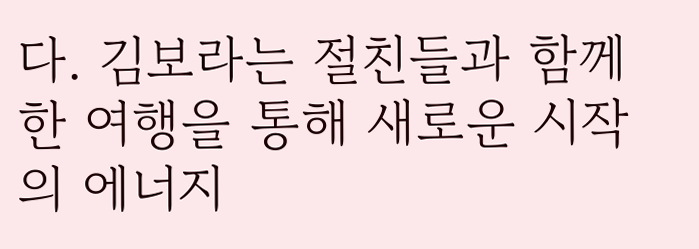다. 김보라는 절친들과 함께한 여행을 통해 새로운 시작의 에너지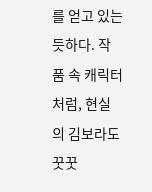를 얻고 있는 듯하다. 작품 속 캐릭터처럼, 현실의 김보라도 꿋꿋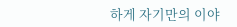하게 자기만의 이야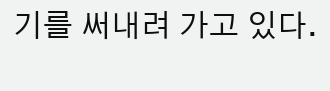기를 써내려 가고 있다.